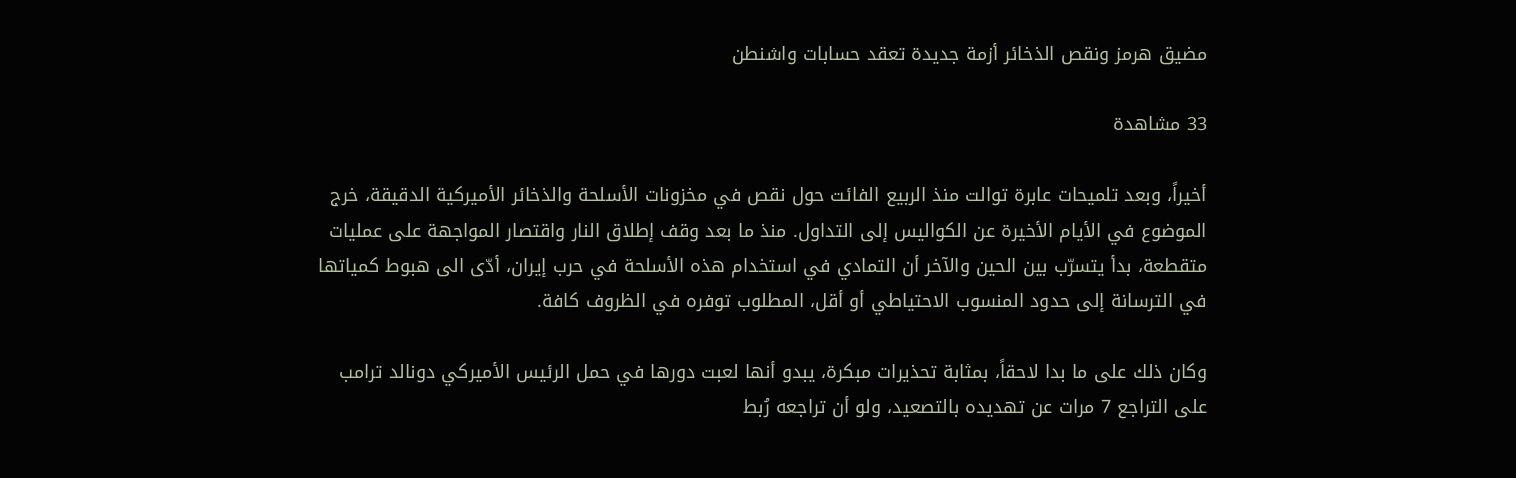مضيق هرمز ونقص الذخائر أزمة جديدة تعقد حسابات واشنطن

33 مشاهدة

أخيراً، وبعد تلميحات عابرة توالت منذ الربيع الفائت حول نقص في مخزونات الأسلحة والذخائر الأميركية الدقيقة، خرج الموضوع في الأيام الأخيرة عن الكواليس إلى التداول. منذ ما بعد وقف إطلاق النار واقتصار المواجهة على عمليات متقطعة، بدأ يتسرّب بين الحين والآخر أن التمادي في استخدام هذه الأسلحة في حرب إيران، أدّى الى هبوط كمياتها في الترسانة إلى حدود المنسوب الاحتياطي أو أقل، المطلوب توفره في الظروف كافة.

وكان ذلك على ما بدا لاحقاً، بمثابة تحذيرات مبكرة، يبدو أنها لعبت دورها في حمل الرئيس الأميركي دونالد ترامب على التراجع 7 مرات عن تهديده بالتصعيد، ولو أن تراجعه رُبط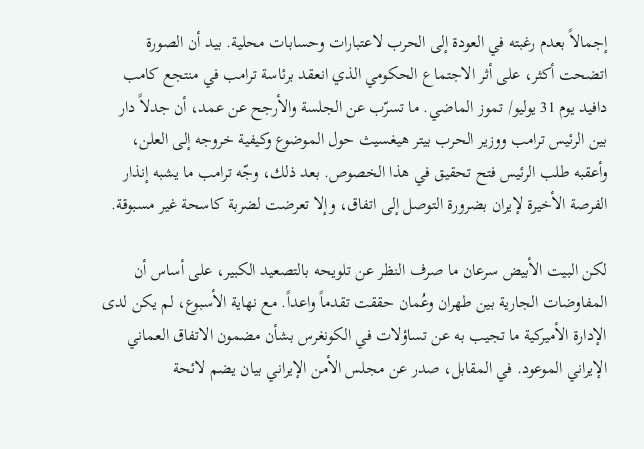إجمالاً بعدم رغبته في العودة إلى الحرب لاعتبارات وحسابات محلية. بيد أن الصورة اتضحت أكثر، على أثر الاجتماع الحكومي الذي انعقد برئاسة ترامب في منتجع كامب دافيد يوم 31 يوليو/ تموز الماضي. ما تسرّب عن الجلسة والأرجح عن عمد، أن جدلاً دار بين الرئيس ترامب ووزير الحرب بيتر هيغسيث حول الموضوع وكيفية خروجه إلى العلن، وأعقبه طلب الرئيس فتح تحقيق في هذا الخصوص. بعد ذلك، وجّه ترامب ما يشبه إنذار الفرصة الأخيرة لإيران بضرورة التوصل إلى اتفاق، وإلا تعرضت لضربة كاسحة غير مسبوقة.

لكن البيت الأبيض سرعان ما صرف النظر عن تلويحه بالتصعيد الكبير، على أساس أن المفاوضات الجارية بين طهران وعُمان حققت تقدماً واعداً. مع نهاية الأسبوع، لم يكن لدى الإدارة الأميركية ما تجيب به عن تساؤلات في الكونغرس بشأن مضمون الاتفاق العماني الإيراني الموعود. في المقابل، صدر عن مجلس الأمن الإيراني بيان يضم لائحة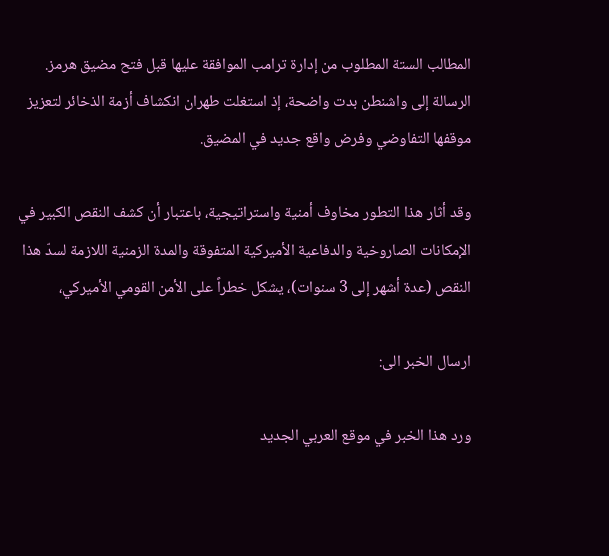المطالب الستة المطلوب من إدارة ترامب الموافقة عليها قبل فتح مضيق هرمز. الرسالة إلى واشنطن بدت واضحة، إذ استغلت طهران انكشاف أزمة الذخائر لتعزيز موقفها التفاوضي وفرض واقع جديد في المضيق.

وقد أثار هذا التطور مخاوف أمنية واستراتيجية، باعتبار أن كشف النقص الكبير في الإمكانات الصاروخية والدفاعية الأميركية المتفوقة والمدة الزمنية اللازمة لسدّ هذا النقص (عدة أشهر إلى 3 سنوات)، يشكل خطراً على الأمن القومي الأميركي،

ارسال الخبر الى:

ورد هذا الخبر في موقع العربي الجديد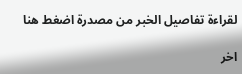لقراءة تفاصيل الخبر من مصدرة اضغط هنا

اخر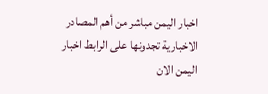اخبار اليمن مباشر من أهم المصادر الاخبارية تجدونها على الرابط اخبار اليمن الان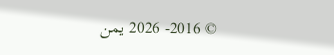© 2016- 2026 يمن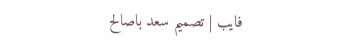فايب | تصميم سعد باصالح